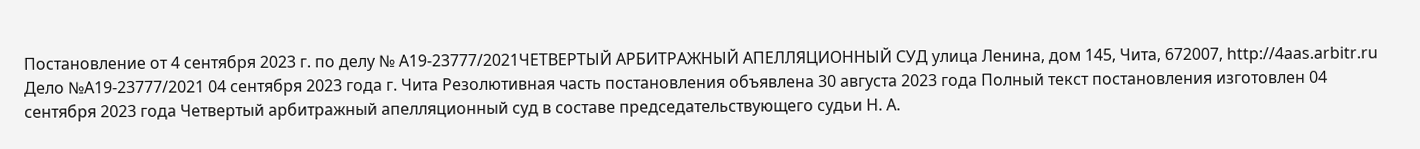Постановление от 4 сентября 2023 г. по делу № А19-23777/2021ЧЕТВЕРТЫЙ АРБИТРАЖНЫЙ АПЕЛЛЯЦИОННЫЙ СУД улица Ленина, дом 145, Чита, 672007, http://4aas.arbitr.ru Дело №А19-23777/2021 04 сентября 2023 года г. Чита Резолютивная часть постановления объявлена 30 августа 2023 года Полный текст постановления изготовлен 04 сентября 2023 года Четвертый арбитражный апелляционный суд в составе председательствующего судьи Н. А.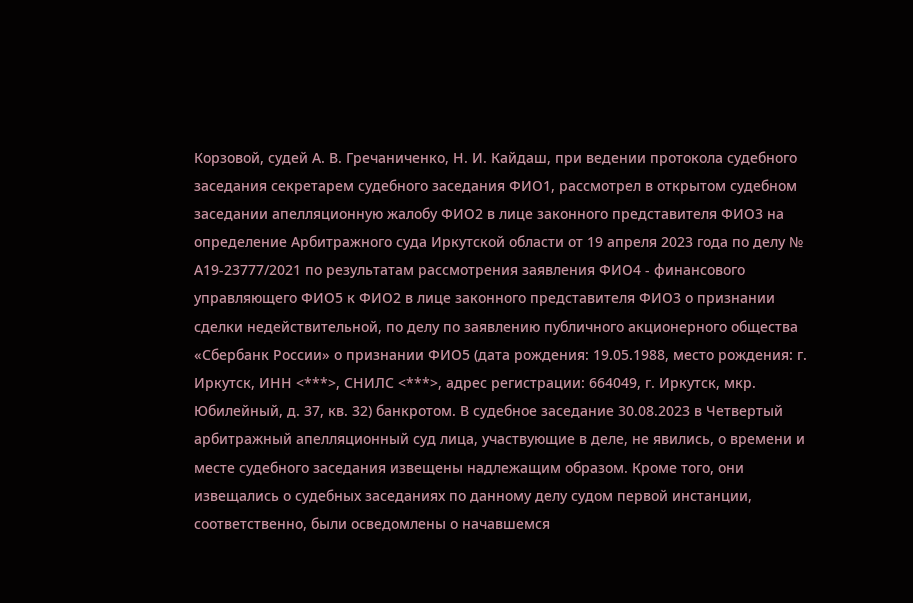Корзовой, судей А. В. Гречаниченко, Н. И. Кайдаш, при ведении протокола судебного заседания секретарем судебного заседания ФИО1, рассмотрел в открытом судебном заседании апелляционную жалобу ФИО2 в лице законного представителя ФИО3 на определение Арбитражного суда Иркутской области от 19 апреля 2023 года по делу № А19-23777/2021 по результатам рассмотрения заявления ФИО4 - финансового управляющего ФИО5 к ФИО2 в лице законного представителя ФИО3 о признании сделки недействительной, по делу по заявлению публичного акционерного общества «Сбербанк России» о признании ФИО5 (дата рождения: 19.05.1988, место рождения: г. Иркутск, ИНН <***>, СНИЛС <***>, адрес регистрации: 664049, г. Иркутск, мкр. Юбилейный, д. 37, кв. 32) банкротом. В судебное заседание 30.08.2023 в Четвертый арбитражный апелляционный суд лица, участвующие в деле, не явились, о времени и месте судебного заседания извещены надлежащим образом. Кроме того, они извещались о судебных заседаниях по данному делу судом первой инстанции, соответственно, были осведомлены о начавшемся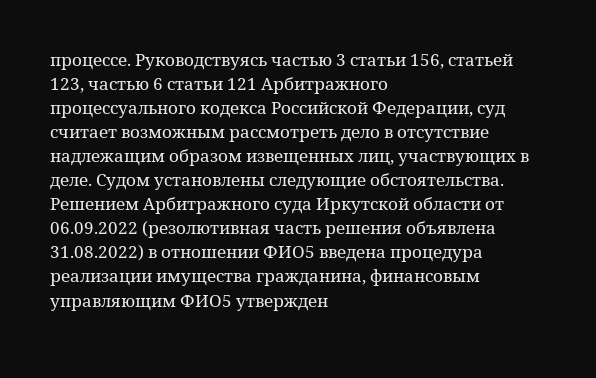процессе. Руководствуясь частью 3 статьи 156, статьей 123, частью 6 статьи 121 Арбитражного процессуального кодекса Российской Федерации, суд считает возможным рассмотреть дело в отсутствие надлежащим образом извещенных лиц, участвующих в деле. Судом установлены следующие обстоятельства. Решением Арбитражного суда Иркутской области от 06.09.2022 (резолютивная часть решения объявлена 31.08.2022) в отношении ФИО5 введена процедура реализации имущества гражданина, финансовым управляющим ФИО5 утвержден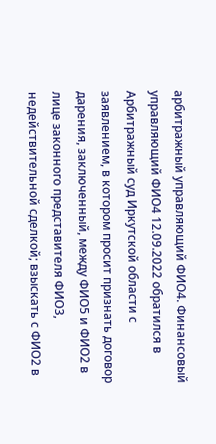арбитражный управляющий ФИО4. Финансовый управляющий ФИО4 12.09.2022 обратился в Арбитражный суд Иркутской области с заявлением, в котором просит признать договор дарения, заключенный, между ФИО5 и ФИО2 в лице законного представителя ФИО3, недействительной сделкой; взыскать с ФИО2 в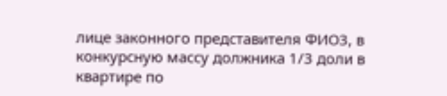лице законного представителя ФИО3, в конкурсную массу должника 1/3 доли в квартире по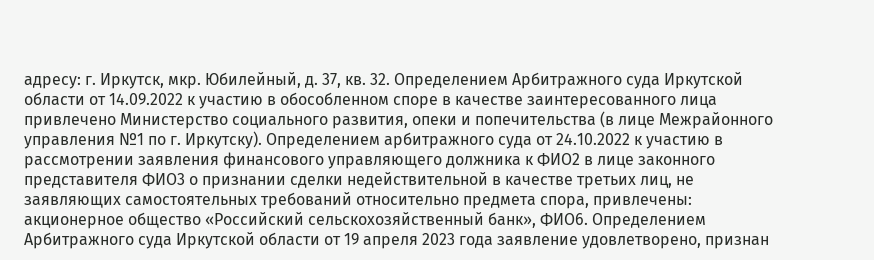адресу: г. Иркутск, мкр. Юбилейный, д. 37, кв. 32. Определением Арбитражного суда Иркутской области от 14.09.2022 к участию в обособленном споре в качестве заинтересованного лица привлечено Министерство социального развития, опеки и попечительства (в лице Межрайонного управления №1 по г. Иркутску). Определением арбитражного суда от 24.10.2022 к участию в рассмотрении заявления финансового управляющего должника к ФИО2 в лице законного представителя ФИО3 о признании сделки недействительной в качестве третьих лиц, не заявляющих самостоятельных требований относительно предмета спора, привлечены: акционерное общество «Российский сельскохозяйственный банк», ФИО6. Определением Арбитражного суда Иркутской области от 19 апреля 2023 года заявление удовлетворено, признан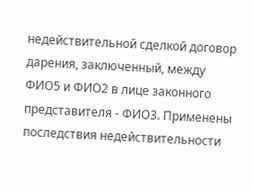недействительной сделкой договор дарения, заключенный, между ФИО5 и ФИО2 в лице законного представителя - ФИО3. Применены последствия недействительности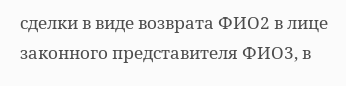сделки в виде возврата ФИО2 в лице законного представителя ФИО3, в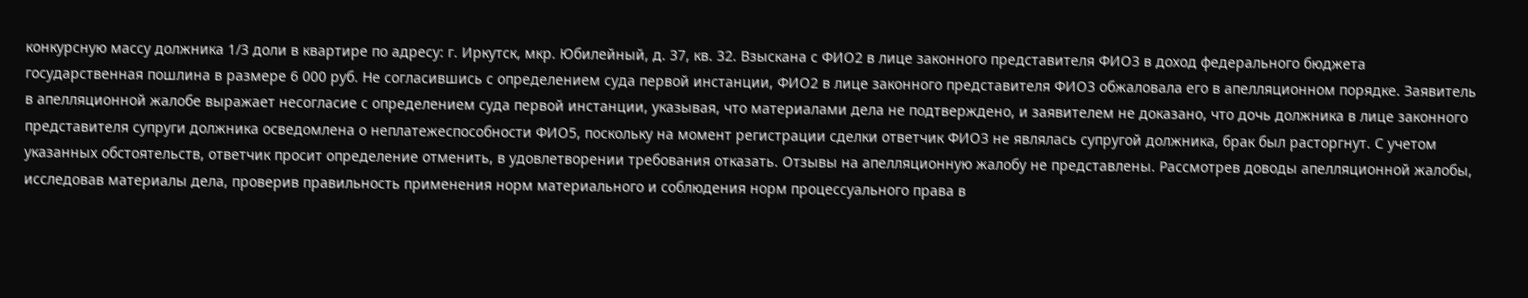конкурсную массу должника 1/3 доли в квартире по адресу: г. Иркутск, мкр. Юбилейный, д. 37, кв. 32. Взыскана с ФИО2 в лице законного представителя ФИО3 в доход федерального бюджета государственная пошлина в размере 6 000 руб. Не согласившись с определением суда первой инстанции, ФИО2 в лице законного представителя ФИО3 обжаловала его в апелляционном порядке. Заявитель в апелляционной жалобе выражает несогласие с определением суда первой инстанции, указывая, что материалами дела не подтверждено, и заявителем не доказано, что дочь должника в лице законного представителя супруги должника осведомлена о неплатежеспособности ФИО5, поскольку на момент регистрации сделки ответчик ФИО3 не являлась супругой должника, брак был расторгнут. С учетом указанных обстоятельств, ответчик просит определение отменить, в удовлетворении требования отказать. Отзывы на апелляционную жалобу не представлены. Рассмотрев доводы апелляционной жалобы, исследовав материалы дела, проверив правильность применения норм материального и соблюдения норм процессуального права в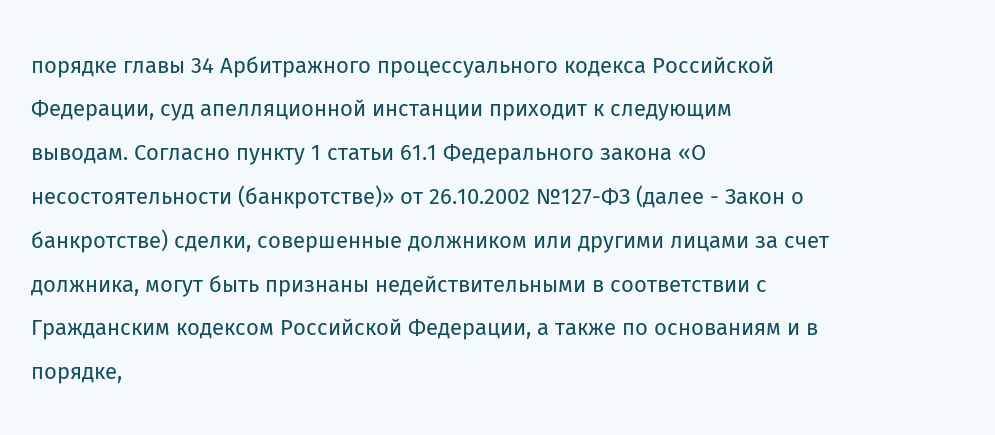порядке главы 34 Арбитражного процессуального кодекса Российской Федерации, суд апелляционной инстанции приходит к следующим выводам. Согласно пункту 1 статьи 61.1 Федерального закона «О несостоятельности (банкротстве)» от 26.10.2002 №127-ФЗ (далее - Закон о банкротстве) сделки, совершенные должником или другими лицами за счет должника, могут быть признаны недействительными в соответствии с Гражданским кодексом Российской Федерации, а также по основаниям и в порядке,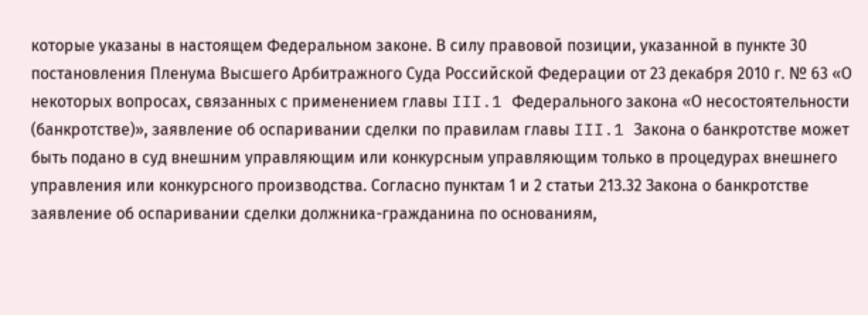которые указаны в настоящем Федеральном законе. В силу правовой позиции, указанной в пункте 30 постановления Пленума Высшего Арбитражного Суда Российской Федерации от 23 декабря 2010 г. № 63 «О некоторых вопросах, связанных с применением главы III.1 Федерального закона «О несостоятельности (банкротстве)», заявление об оспаривании сделки по правилам главы III.1 Закона о банкротстве может быть подано в суд внешним управляющим или конкурсным управляющим только в процедурах внешнего управления или конкурсного производства. Согласно пунктам 1 и 2 статьи 213.32 Закона о банкротстве заявление об оспаривании сделки должника-гражданина по основаниям,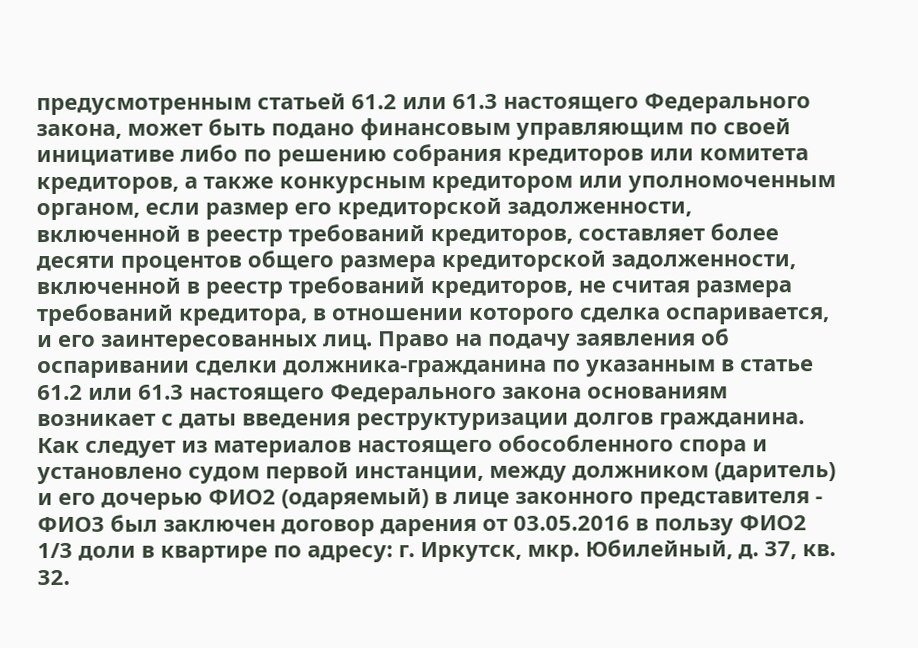предусмотренным статьей 61.2 или 61.3 настоящего Федерального закона, может быть подано финансовым управляющим по своей инициативе либо по решению собрания кредиторов или комитета кредиторов, а также конкурсным кредитором или уполномоченным органом, если размер его кредиторской задолженности, включенной в реестр требований кредиторов, составляет более десяти процентов общего размера кредиторской задолженности, включенной в реестр требований кредиторов, не считая размера требований кредитора, в отношении которого сделка оспаривается, и его заинтересованных лиц. Право на подачу заявления об оспаривании сделки должника-гражданина по указанным в статье 61.2 или 61.3 настоящего Федерального закона основаниям возникает с даты введения реструктуризации долгов гражданина. Как следует из материалов настоящего обособленного спора и установлено судом первой инстанции, между должником (даритель) и его дочерью ФИО2 (одаряемый) в лице законного представителя - ФИО3 был заключен договор дарения от 03.05.2016 в пользу ФИО2 1/3 доли в квартире по адресу: г. Иркутск, мкр. Юбилейный, д. 37, кв. 32.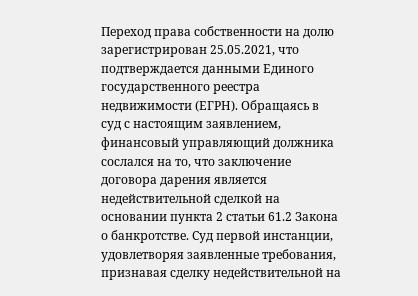Переход права собственности на долю зарегистрирован 25.05.2021, что подтверждается данными Единого государственного реестра недвижимости (ЕГРН). Обращаясь в суд с настоящим заявлением, финансовый управляющий должника сослался на то, что заключение договора дарения является недействительной сделкой на основании пункта 2 статьи 61.2 Закона о банкротстве. Суд первой инстанции, удовлетворяя заявленные требования, признавая сделку недействительной на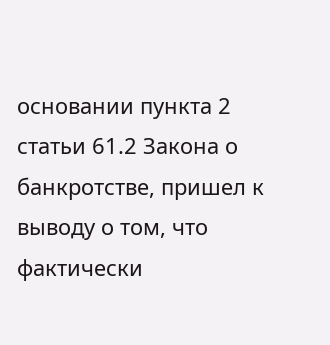основании пункта 2 статьи 61.2 Закона о банкротстве, пришел к выводу о том, что фактически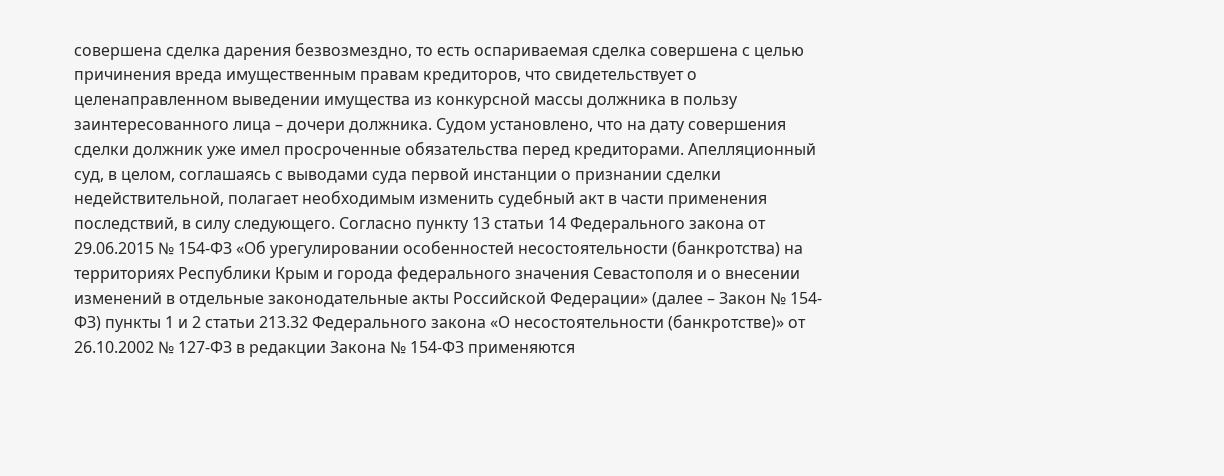совершена сделка дарения безвозмездно, то есть оспариваемая сделка совершена с целью причинения вреда имущественным правам кредиторов, что свидетельствует о целенаправленном выведении имущества из конкурсной массы должника в пользу заинтересованного лица – дочери должника. Судом установлено, что на дату совершения сделки должник уже имел просроченные обязательства перед кредиторами. Апелляционный суд, в целом, соглашаясь с выводами суда первой инстанции о признании сделки недействительной, полагает необходимым изменить судебный акт в части применения последствий, в силу следующего. Согласно пункту 13 статьи 14 Федерального закона от 29.06.2015 № 154-ФЗ «Об урегулировании особенностей несостоятельности (банкротства) на территориях Республики Крым и города федерального значения Севастополя и о внесении изменений в отдельные законодательные акты Российской Федерации» (далее – Закон № 154-ФЗ) пункты 1 и 2 статьи 213.32 Федерального закона «О несостоятельности (банкротстве)» от 26.10.2002 № 127-ФЗ в редакции Закона № 154-ФЗ применяются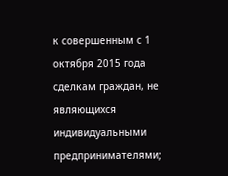к совершенным с 1 октября 2015 года сделкам граждан, не являющихся индивидуальными предпринимателями;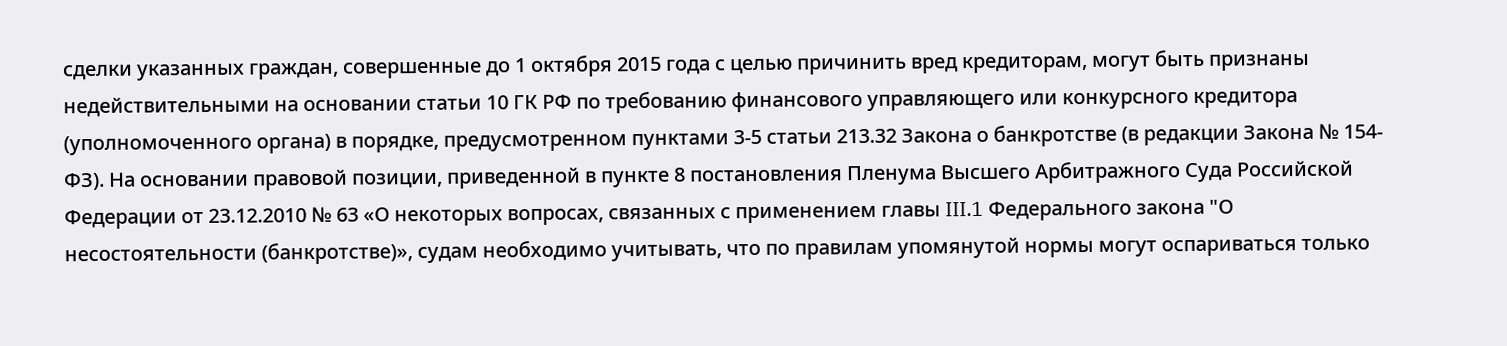сделки указанных граждан, совершенные до 1 октября 2015 года с целью причинить вред кредиторам, могут быть признаны недействительными на основании статьи 10 ГК РФ по требованию финансового управляющего или конкурсного кредитора (уполномоченного органа) в порядке, предусмотренном пунктами 3-5 статьи 213.32 Закона о банкротстве (в редакции Закона № 154-ФЗ). На основании правовой позиции, приведенной в пункте 8 постановления Пленума Высшего Арбитражного Суда Российской Федерации от 23.12.2010 № 63 «О некоторых вопросах, связанных с применением главы III.1 Федерального закона "О несостоятельности (банкротстве)», судам необходимо учитывать, что по правилам упомянутой нормы могут оспариваться только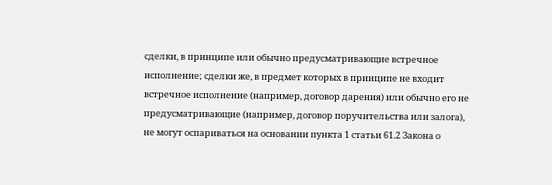сделки, в принципе или обычно предусматривающие встречное исполнение; сделки же, в предмет которых в принципе не входит встречное исполнение (например, договор дарения) или обычно его не предусматривающие (например, договор поручительства или залога), не могут оспариваться на основании пункта 1 статьи 61.2 Закона о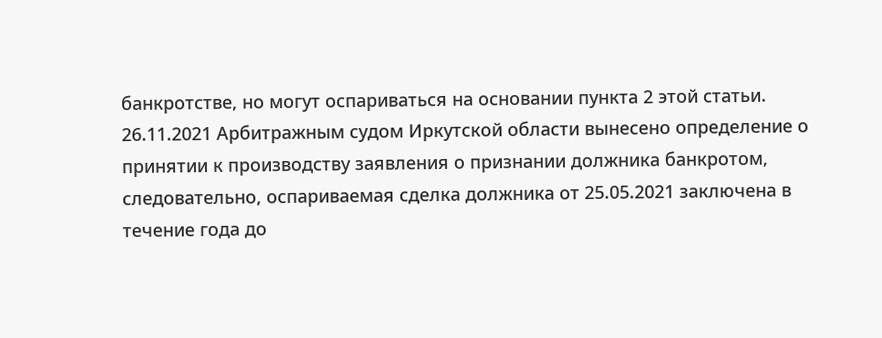банкротстве, но могут оспариваться на основании пункта 2 этой статьи. 26.11.2021 Арбитражным судом Иркутской области вынесено определение о принятии к производству заявления о признании должника банкротом, следовательно, оспариваемая сделка должника от 25.05.2021 заключена в течение года до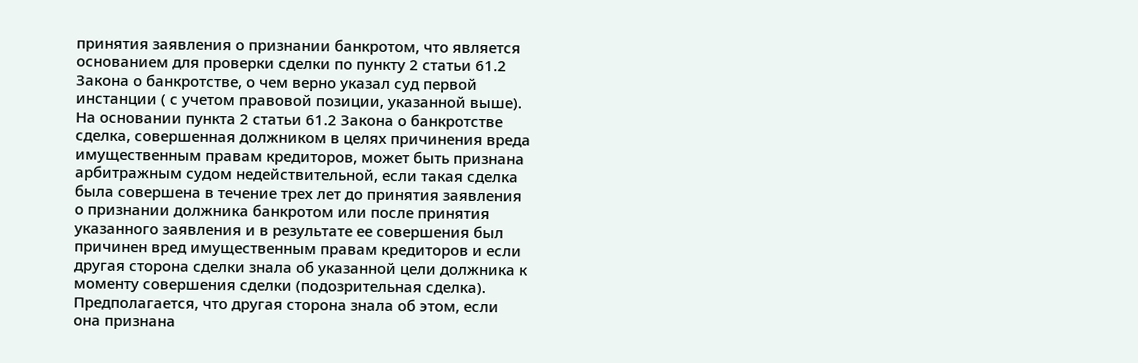принятия заявления о признании банкротом, что является основанием для проверки сделки по пункту 2 статьи 61.2 Закона о банкротстве, о чем верно указал суд первой инстанции ( с учетом правовой позиции, указанной выше). На основании пункта 2 статьи 61.2 Закона о банкротстве сделка, совершенная должником в целях причинения вреда имущественным правам кредиторов, может быть признана арбитражным судом недействительной, если такая сделка была совершена в течение трех лет до принятия заявления о признании должника банкротом или после принятия указанного заявления и в результате ее совершения был причинен вред имущественным правам кредиторов и если другая сторона сделки знала об указанной цели должника к моменту совершения сделки (подозрительная сделка). Предполагается, что другая сторона знала об этом, если она признана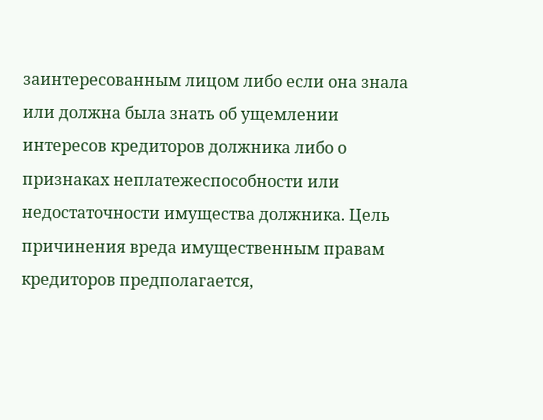заинтересованным лицом либо если она знала или должна была знать об ущемлении интересов кредиторов должника либо о признаках неплатежеспособности или недостаточности имущества должника. Цель причинения вреда имущественным правам кредиторов предполагается,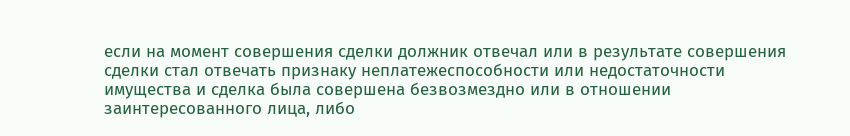если на момент совершения сделки должник отвечал или в результате совершения сделки стал отвечать признаку неплатежеспособности или недостаточности имущества и сделка была совершена безвозмездно или в отношении заинтересованного лица, либо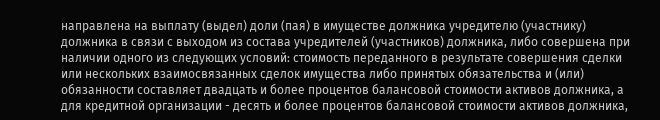направлена на выплату (выдел) доли (пая) в имуществе должника учредителю (участнику) должника в связи с выходом из состава учредителей (участников) должника, либо совершена при наличии одного из следующих условий: стоимость переданного в результате совершения сделки или нескольких взаимосвязанных сделок имущества либо принятых обязательства и (или) обязанности составляет двадцать и более процентов балансовой стоимости активов должника, а для кредитной организации - десять и более процентов балансовой стоимости активов должника,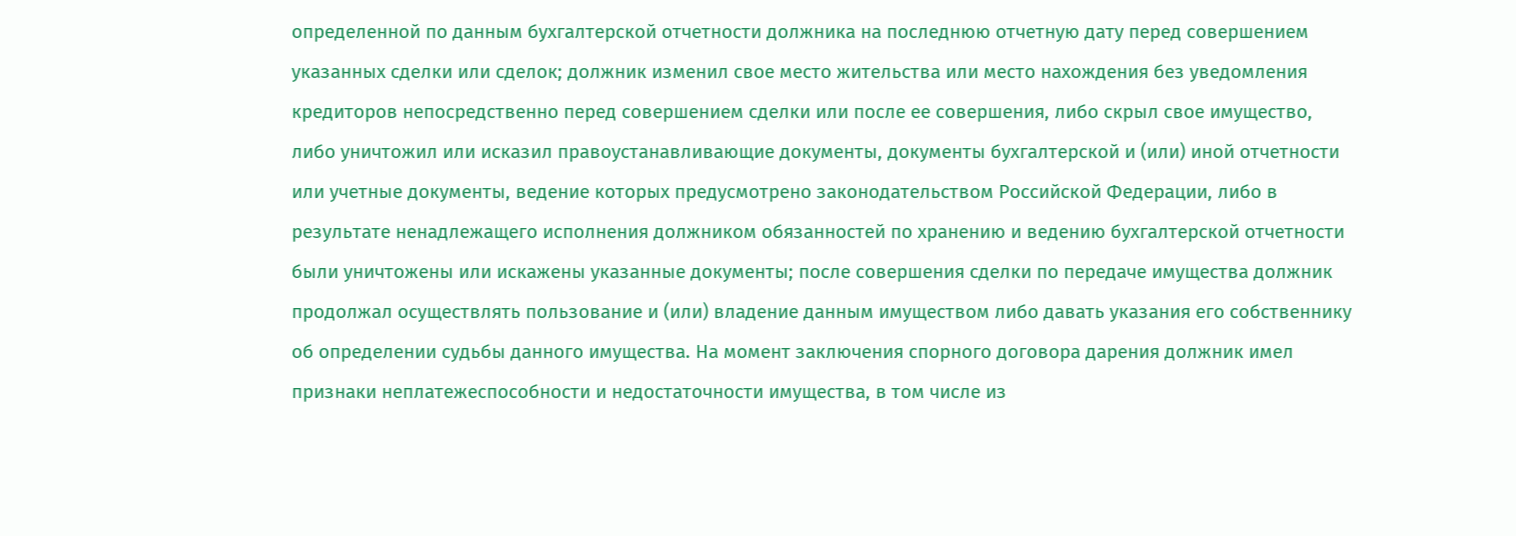определенной по данным бухгалтерской отчетности должника на последнюю отчетную дату перед совершением указанных сделки или сделок; должник изменил свое место жительства или место нахождения без уведомления кредиторов непосредственно перед совершением сделки или после ее совершения, либо скрыл свое имущество, либо уничтожил или исказил правоустанавливающие документы, документы бухгалтерской и (или) иной отчетности или учетные документы, ведение которых предусмотрено законодательством Российской Федерации, либо в результате ненадлежащего исполнения должником обязанностей по хранению и ведению бухгалтерской отчетности были уничтожены или искажены указанные документы; после совершения сделки по передаче имущества должник продолжал осуществлять пользование и (или) владение данным имуществом либо давать указания его собственнику об определении судьбы данного имущества. На момент заключения спорного договора дарения должник имел признаки неплатежеспособности и недостаточности имущества, в том числе из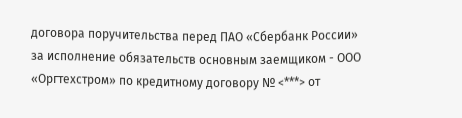договора поручительства перед ПАО «Сбербанк России» за исполнение обязательств основным заемщиком - ООО «Оргтехстром» по кредитному договору № <***> от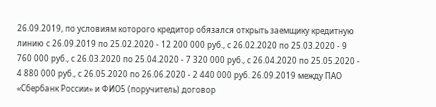26.09.2019, по условиям которого кредитор обязался открыть заемщику кредитную линию с 26.09.2019 по 25.02.2020 - 12 200 000 руб., с 26.02.2020 по 25.03.2020 - 9 760 000 руб., с 26.03.2020 по 25.04.2020 - 7 320 000 руб., с 26.04.2020 по 25.05.2020 - 4 880 000 руб., с 26.05.2020 по 26.06.2020 - 2 440 000 руб. 26.09.2019 между ПАО «Сбербанк России» и ФИО5 (поручитель) договор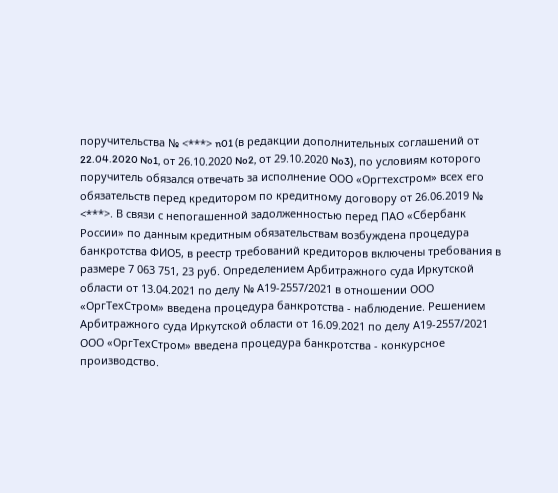поручительства № <***> n01 (в редакции дополнительных соглашений от 22.04.2020 No1, от 26.10.2020 No2, от 29.10.2020 No3), по условиям которого поручитель обязался отвечать за исполнение ООО «Оргтехстром» всех его обязательств перед кредитором по кредитному договору от 26.06.2019 № <***>. В связи с непогашенной задолженностью перед ПАО «Сбербанк России» по данным кредитным обязательствам возбуждена процедура банкротства ФИО5, в реестр требований кредиторов включены требования в размере 7 063 751, 23 руб. Определением Арбитражного суда Иркутской области от 13.04.2021 по делу № А19-2557/2021 в отношении ООО «ОргТехСтром» введена процедура банкротства - наблюдение. Решением Арбитражного суда Иркутской области от 16.09.2021 по делу А19-2557/2021 ООО «ОргТехСтром» введена процедура банкротства - конкурсное производство.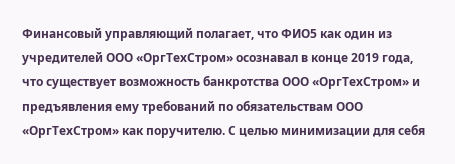Финансовый управляющий полагает, что ФИО5 как один из учредителей ООО «ОргТехСтром» осознавал в конце 2019 года, что существует возможность банкротства ООО «ОргТехСтром» и предъявления ему требований по обязательствам ООО «ОргТехСтром» как поручителю. С целью минимизации для себя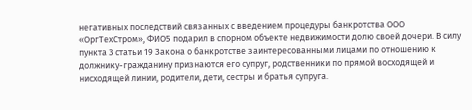негативных последствий связанных с введением процедуры банкротства ООО «ОргТехСтром», ФИО5 подарил в спорном объекте недвижимости долю своей дочери. В силу пункта 3 статьи 19 Закона о банкротстве заинтересованными лицами по отношению к должнику-гражданину признаются его супруг, родственники по прямой восходящей и нисходящей линии, родители, дети, сестры и братья супруга.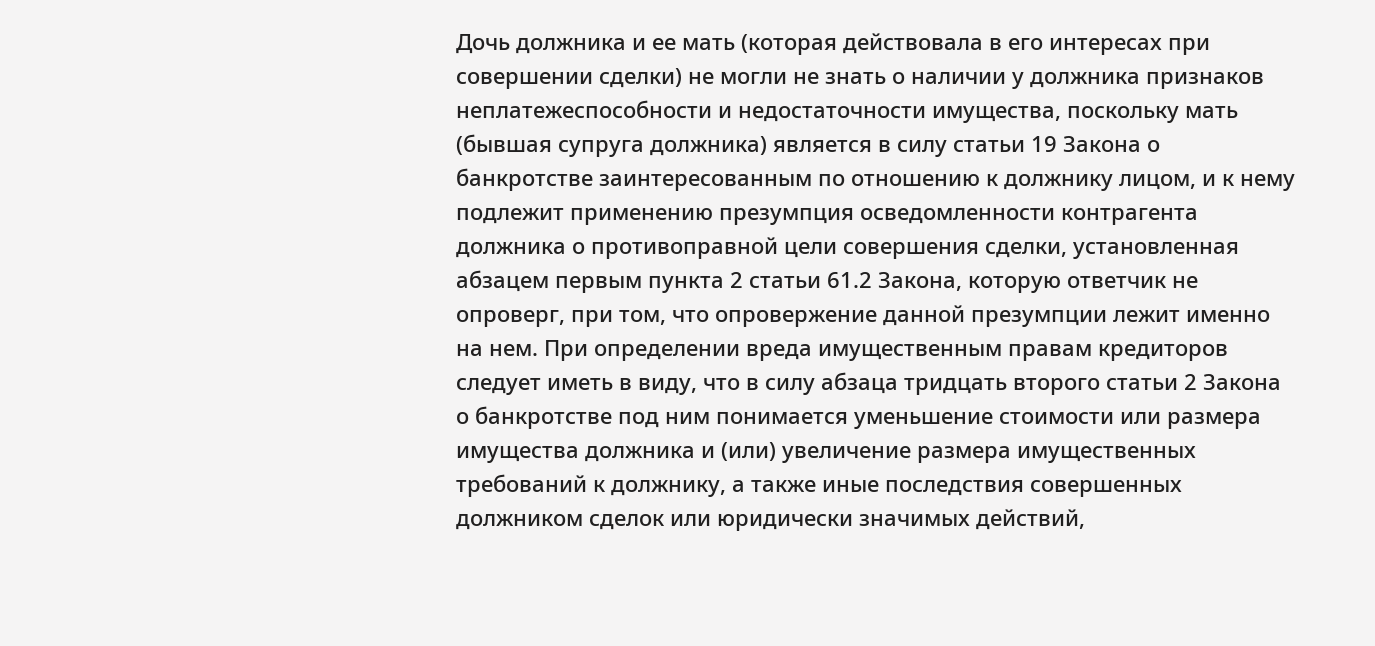Дочь должника и ее мать (которая действовала в его интересах при совершении сделки) не могли не знать о наличии у должника признаков неплатежеспособности и недостаточности имущества, поскольку мать (бывшая супруга должника) является в силу статьи 19 Закона о банкротстве заинтересованным по отношению к должнику лицом, и к нему подлежит применению презумпция осведомленности контрагента должника о противоправной цели совершения сделки, установленная абзацем первым пункта 2 статьи 61.2 Закона, которую ответчик не опроверг, при том, что опровержение данной презумпции лежит именно на нем. При определении вреда имущественным правам кредиторов следует иметь в виду, что в силу абзаца тридцать второго статьи 2 Закона о банкротстве под ним понимается уменьшение стоимости или размера имущества должника и (или) увеличение размера имущественных требований к должнику, а также иные последствия совершенных должником сделок или юридически значимых действий,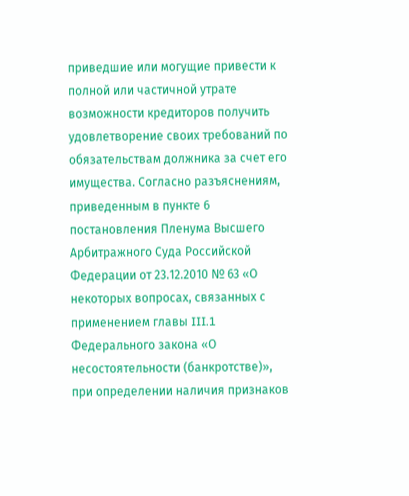приведшие или могущие привести к полной или частичной утрате возможности кредиторов получить удовлетворение своих требований по обязательствам должника за счет его имущества. Согласно разъяснениям, приведенным в пункте 6 постановления Пленума Высшего Арбитражного Суда Российской Федерации от 23.12.2010 № 63 «О некоторых вопросах, связанных с применением главы III.1 Федерального закона «О несостоятельности (банкротстве)», при определении наличия признаков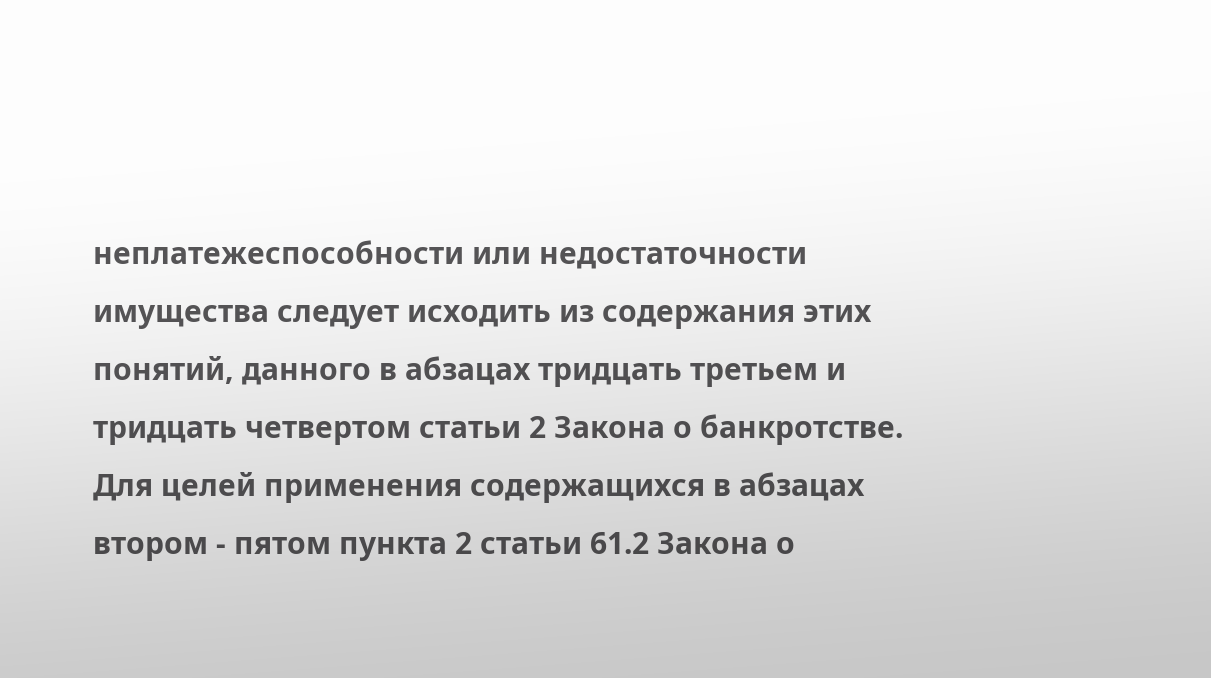неплатежеспособности или недостаточности имущества следует исходить из содержания этих понятий, данного в абзацах тридцать третьем и тридцать четвертом статьи 2 Закона о банкротстве. Для целей применения содержащихся в абзацах втором - пятом пункта 2 статьи 61.2 Закона о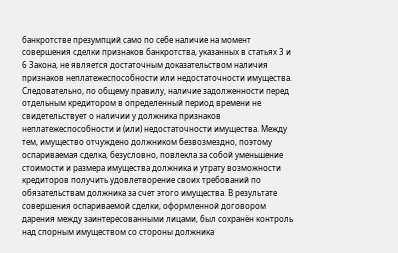банкротстве презумпций само по себе наличие на момент совершения сделки признаков банкротства, указанных в статьях 3 и 6 Закона, не является достаточным доказательством наличия признаков неплатежеспособности или недостаточности имущества. Следовательно, по общему правилу, наличие задолженности перед отдельным кредитором в определенный период времени не свидетельствует о наличии у должника признаков неплатежеспособности и (или) недостаточности имущества. Между тем, имущество отчуждено должником безвозмездно, поэтому оспариваемая сделка, безусловно, повлекла за собой уменьшение стоимости и размера имущества должника и утрату возможности кредиторов получить удовлетворение своих требований по обязательствам должника за счет этого имущества. В результате совершения оспариваемой сделки, оформленной договором дарения между заинтересованными лицами, был сохранён контроль над спорным имуществом со стороны должника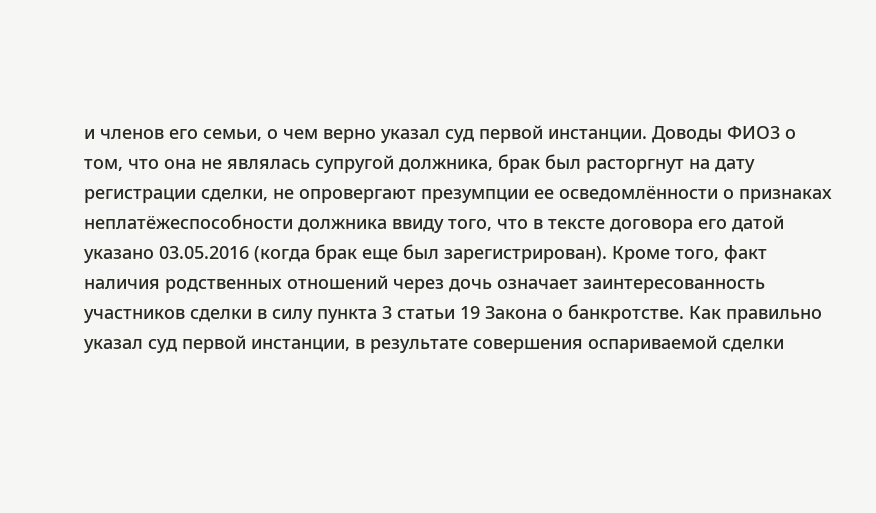и членов его семьи, о чем верно указал суд первой инстанции. Доводы ФИО3 о том, что она не являлась супругой должника, брак был расторгнут на дату регистрации сделки, не опровергают презумпции ее осведомлённости о признаках неплатёжеспособности должника ввиду того, что в тексте договора его датой указано 03.05.2016 (когда брак еще был зарегистрирован). Кроме того, факт наличия родственных отношений через дочь означает заинтересованность участников сделки в силу пункта 3 статьи 19 Закона о банкротстве. Как правильно указал суд первой инстанции, в результате совершения оспариваемой сделки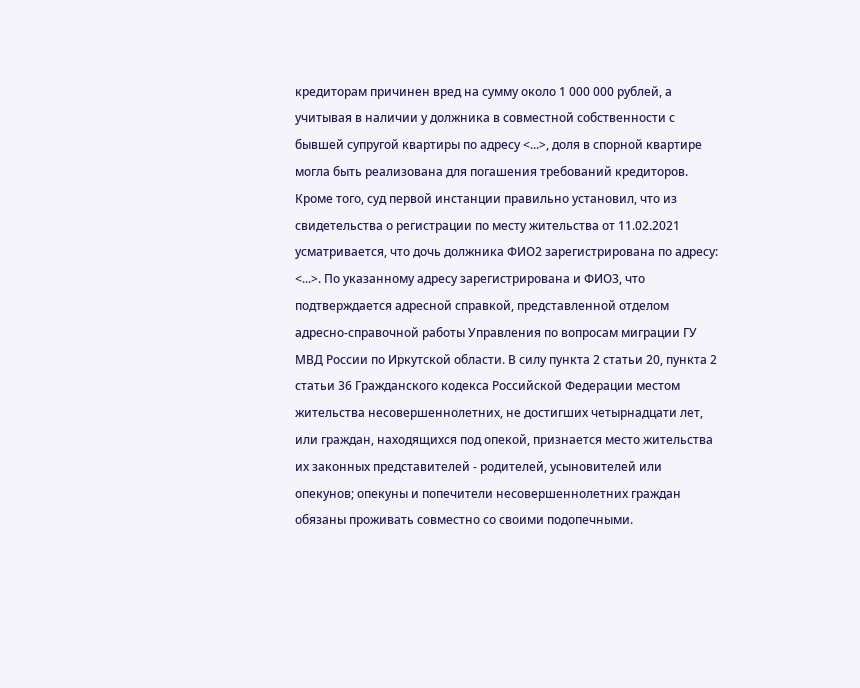кредиторам причинен вред на сумму около 1 000 000 рублей, а учитывая в наличии у должника в совместной собственности с бывшей супругой квартиры по адресу <...>, доля в спорной квартире могла быть реализована для погашения требований кредиторов. Кроме того, суд первой инстанции правильно установил, что из свидетельства о регистрации по месту жительства от 11.02.2021 усматривается, что дочь должника ФИО2 зарегистрирована по адресу: <...>. По указанному адресу зарегистрирована и ФИО3, что подтверждается адресной справкой, представленной отделом адресно-справочной работы Управления по вопросам миграции ГУ МВД России по Иркутской области. В силу пункта 2 статьи 20, пункта 2 статьи 36 Гражданского кодекса Российской Федерации местом жительства несовершеннолетних, не достигших четырнадцати лет, или граждан, находящихся под опекой, признается место жительства их законных представителей - родителей, усыновителей или опекунов; опекуны и попечители несовершеннолетних граждан обязаны проживать совместно со своими подопечными.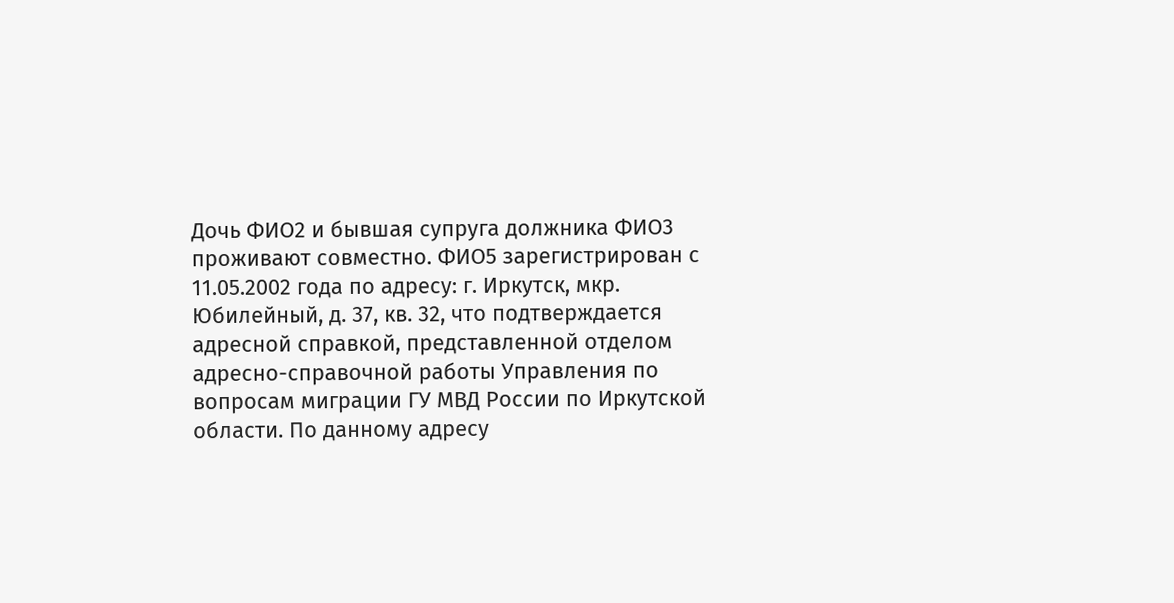Дочь ФИО2 и бывшая супруга должника ФИО3 проживают совместно. ФИО5 зарегистрирован с 11.05.2002 года по адресу: г. Иркутск, мкр. Юбилейный, д. 37, кв. 32, что подтверждается адресной справкой, представленной отделом адресно-справочной работы Управления по вопросам миграции ГУ МВД России по Иркутской области. По данному адресу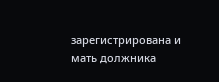зарегистрирована и мать должника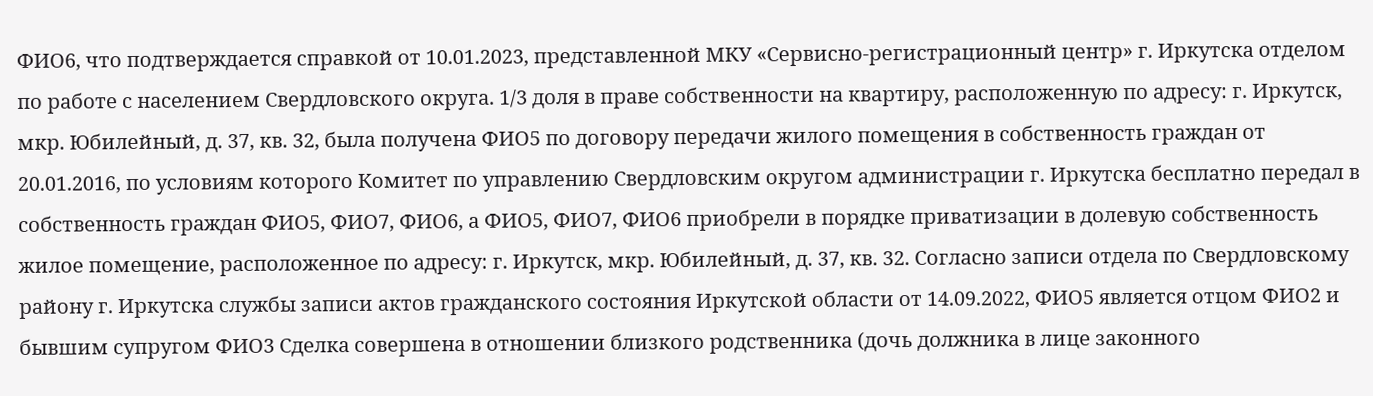ФИО6, что подтверждается справкой от 10.01.2023, представленной МКУ «Сервисно-регистрационный центр» г. Иркутска отделом по работе с населением Свердловского округа. 1/3 доля в праве собственности на квартиру, расположенную по адресу: г. Иркутск, мкр. Юбилейный, д. 37, кв. 32, была получена ФИО5 по договору передачи жилого помещения в собственность граждан от 20.01.2016, по условиям которого Комитет по управлению Свердловским округом администрации г. Иркутска бесплатно передал в собственность граждан ФИО5, ФИО7, ФИО6, а ФИО5, ФИО7, ФИО6 приобрели в порядке приватизации в долевую собственность жилое помещение, расположенное по адресу: г. Иркутск, мкр. Юбилейный, д. 37, кв. 32. Согласно записи отдела по Свердловскому району г. Иркутска службы записи актов гражданского состояния Иркутской области от 14.09.2022, ФИО5 является отцом ФИО2 и бывшим супругом ФИО3 Сделка совершена в отношении близкого родственника (дочь должника в лице законного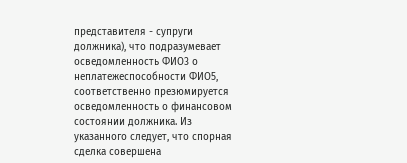представителя - супруги должника), что подразумевает осведомленность ФИО3 о неплатежеспособности ФИО5, соответственно презюмируется осведомленность о финансовом состоянии должника. Из указанного следует, что спорная сделка совершена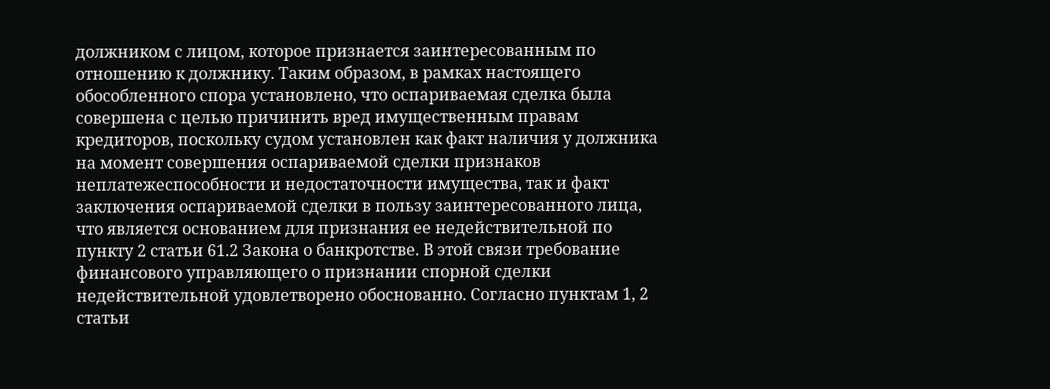должником с лицом, которое признается заинтересованным по отношению к должнику. Таким образом, в рамках настоящего обособленного спора установлено, что оспариваемая сделка была совершена с целью причинить вред имущественным правам кредиторов, поскольку судом установлен как факт наличия у должника на момент совершения оспариваемой сделки признаков неплатежеспособности и недостаточности имущества, так и факт заключения оспариваемой сделки в пользу заинтересованного лица, что является основанием для признания ее недействительной по пункту 2 статьи 61.2 Закона о банкротстве. В этой связи требование финансового управляющего о признании спорной сделки недействительной удовлетворено обоснованно. Согласно пунктам 1, 2 статьи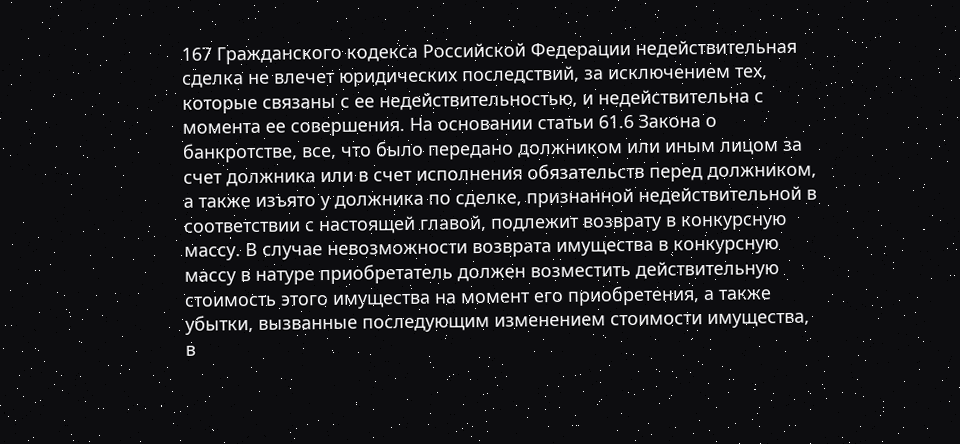167 Гражданского кодекса Российской Федерации недействительная сделка не влечет юридических последствий, за исключением тех, которые связаны с ее недействительностью, и недействительна с момента ее совершения. На основании статьи 61.6 Закона о банкротстве, все, что было передано должником или иным лицом за счет должника или в счет исполнения обязательств перед должником, а также изъято у должника по сделке, признанной недействительной в соответствии с настоящей главой, подлежит возврату в конкурсную массу. В случае невозможности возврата имущества в конкурсную массу в натуре приобретатель должен возместить действительную стоимость этого имущества на момент его приобретения, а также убытки, вызванные последующим изменением стоимости имущества, в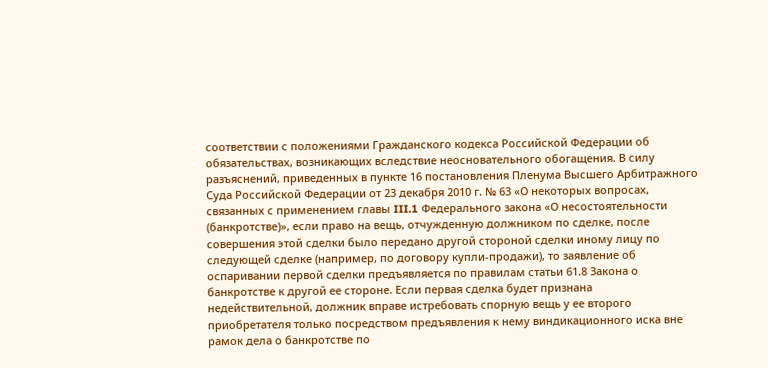соответствии с положениями Гражданского кодекса Российской Федерации об обязательствах, возникающих вследствие неосновательного обогащения. В силу разъяснений, приведенных в пункте 16 постановления Пленума Высшего Арбитражного Суда Российской Федерации от 23 декабря 2010 г. № 63 «О некоторых вопросах, связанных с применением главы III.1 Федерального закона «О несостоятельности (банкротстве)», если право на вещь, отчужденную должником по сделке, после совершения этой сделки было передано другой стороной сделки иному лицу по следующей сделке (например, по договору купли-продажи), то заявление об оспаривании первой сделки предъявляется по правилам статьи 61.8 Закона о банкротстве к другой ее стороне. Если первая сделка будет признана недействительной, должник вправе истребовать спорную вещь у ее второго приобретателя только посредством предъявления к нему виндикационного иска вне рамок дела о банкротстве по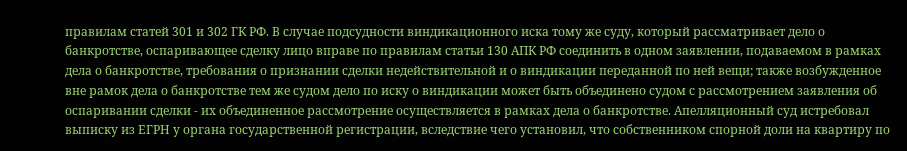правилам статей 301 и 302 ГК РФ. В случае подсудности виндикационного иска тому же суду, который рассматривает дело о банкротстве, оспаривающее сделку лицо вправе по правилам статьи 130 АПК РФ соединить в одном заявлении, подаваемом в рамках дела о банкротстве, требования о признании сделки недействительной и о виндикации переданной по ней вещи; также возбужденное вне рамок дела о банкротстве тем же судом дело по иску о виндикации может быть объединено судом с рассмотрением заявления об оспаривании сделки - их объединенное рассмотрение осуществляется в рамках дела о банкротстве. Апелляционный суд истребовал выписку из ЕГРН у органа государственной регистрации, вследствие чего установил, что собственником спорной доли на квартиру по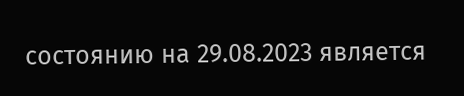состоянию на 29.08.2023 является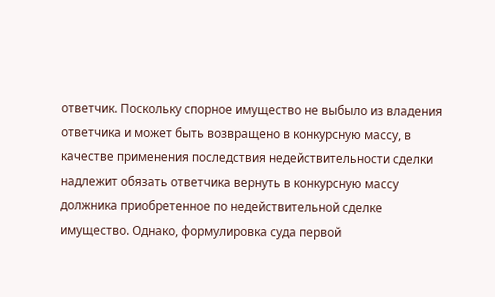ответчик. Поскольку спорное имущество не выбыло из владения ответчика и может быть возвращено в конкурсную массу, в качестве применения последствия недействительности сделки надлежит обязать ответчика вернуть в конкурсную массу должника приобретенное по недействительной сделке имущество. Однако, формулировка суда первой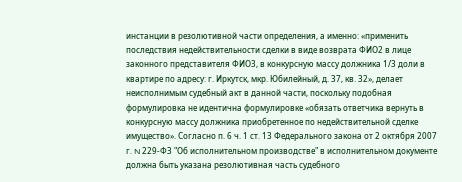инстанции в резолютивной части определения, а именно: «применить последствия недействительности сделки в виде возврата ФИО2 в лице законного представителя ФИО3, в конкурсную массу должника 1/3 доли в квартире по адресу: г. Иркутск, мкр. Юбилейный, д. 37, кв. 32», делает неисполнимым судебный акт в данной части, поскольку подобная формулировка не идентична формулировке «обязать ответчика вернуть в конкурсную массу должника приобретенное по недействительной сделке имущество». Согласно п. 6 ч. 1 ст. 13 Федерального закона от 2 октября 2007 г. N 229-ФЗ "Об исполнительном производстве" в исполнительном документе должна быть указана резолютивная часть судебного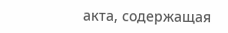акта, содержащая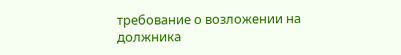требование о возложении на должника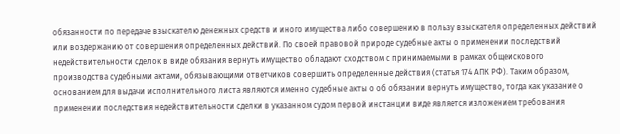обязанности по передаче взыскателю денежных средств и иного имущества либо совершению в пользу взыскателя определенных действий или воздержанию от совершения определенных действий. По своей правовой природе судебные акты о применении последствий недействительности сделок в виде обязания вернуть имущество обладают сходством с принимаемыми в рамках общеискового производства судебными актами, обязывающими ответчиков совершить определенные действия (статья 174 АПК РФ). Таким образом, основанием для выдачи исполнительного листа являются именно судебные акты о об обязании вернуть имущество, тогда как указание о применении последствия недействительности сделки в указанном судом первой инстанции виде является изложением требования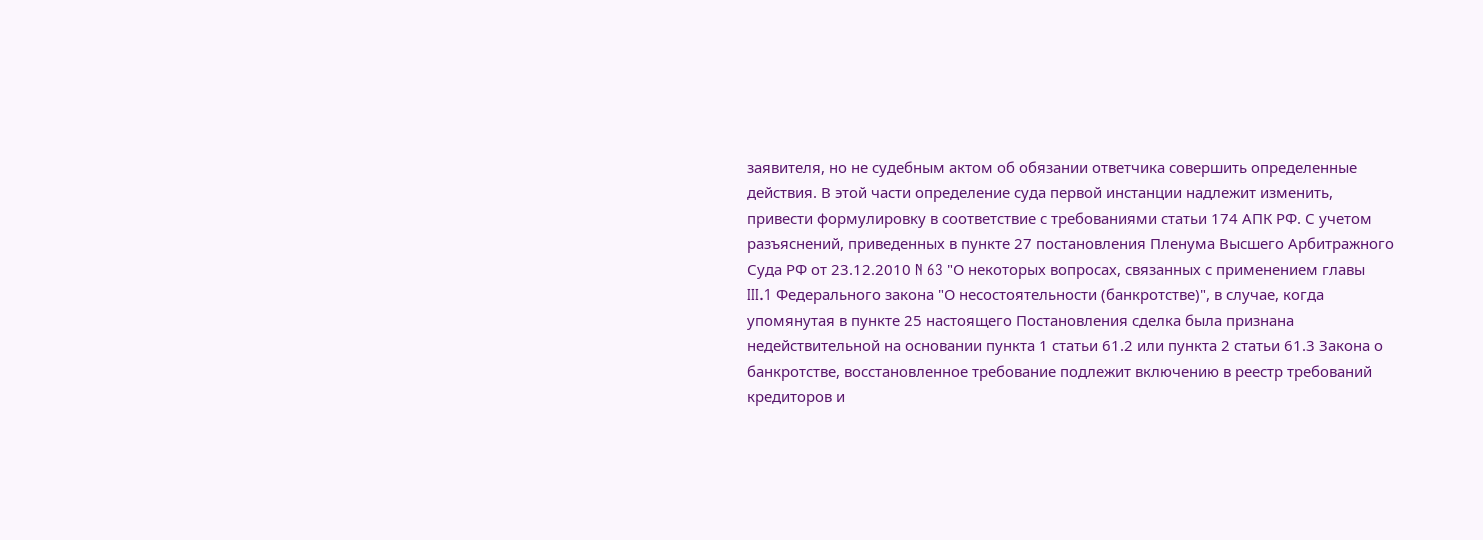заявителя, но не судебным актом об обязании ответчика совершить определенные действия. В этой части определение суда первой инстанции надлежит изменить, привести формулировку в соответствие с требованиями статьи 174 АПК РФ. С учетом разъяснений, приведенных в пункте 27 постановления Пленума Высшего Арбитражного Суда РФ от 23.12.2010 N 63 "О некоторых вопросах, связанных с применением главы III.1 Федерального закона "О несостоятельности (банкротстве)", в случае, когда упомянутая в пункте 25 настоящего Постановления сделка была признана недействительной на основании пункта 1 статьи 61.2 или пункта 2 статьи 61.3 Закона о банкротстве, восстановленное требование подлежит включению в реестр требований кредиторов и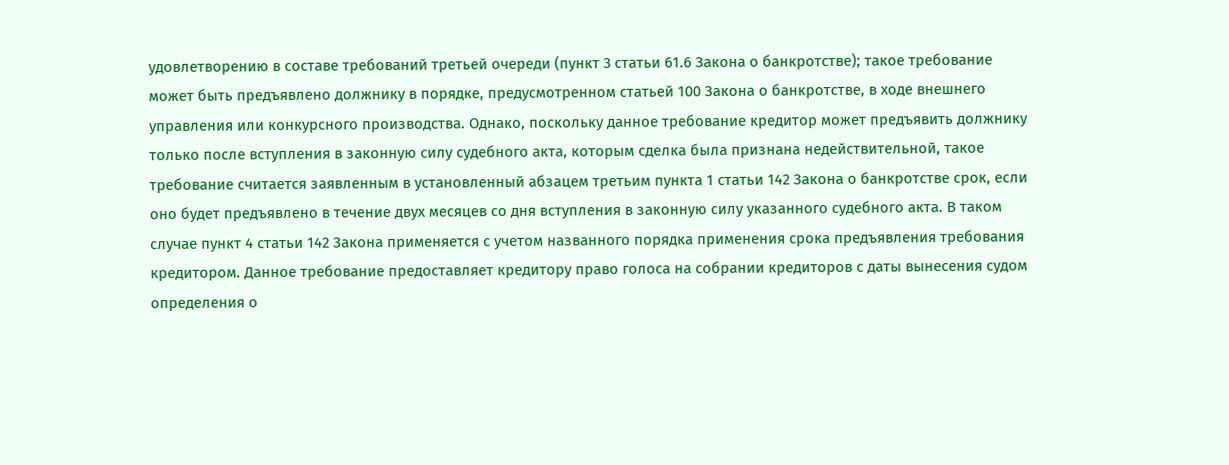удовлетворению в составе требований третьей очереди (пункт 3 статьи 61.6 Закона о банкротстве); такое требование может быть предъявлено должнику в порядке, предусмотренном статьей 100 Закона о банкротстве, в ходе внешнего управления или конкурсного производства. Однако, поскольку данное требование кредитор может предъявить должнику только после вступления в законную силу судебного акта, которым сделка была признана недействительной, такое требование считается заявленным в установленный абзацем третьим пункта 1 статьи 142 Закона о банкротстве срок, если оно будет предъявлено в течение двух месяцев со дня вступления в законную силу указанного судебного акта. В таком случае пункт 4 статьи 142 Закона применяется с учетом названного порядка применения срока предъявления требования кредитором. Данное требование предоставляет кредитору право голоса на собрании кредиторов с даты вынесения судом определения о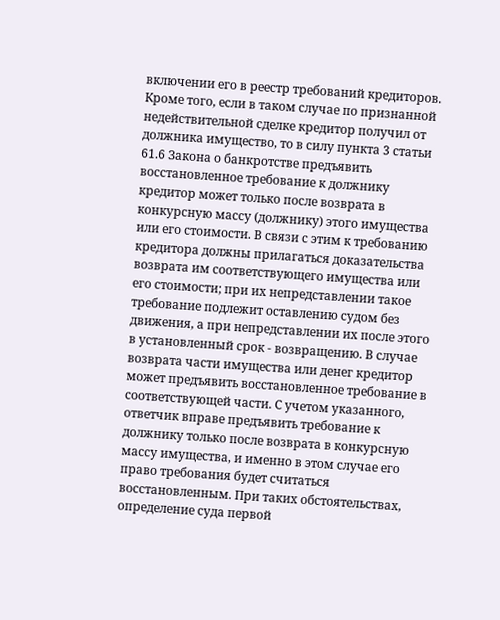включении его в реестр требований кредиторов. Кроме того, если в таком случае по признанной недействительной сделке кредитор получил от должника имущество, то в силу пункта 3 статьи 61.6 Закона о банкротстве предъявить восстановленное требование к должнику кредитор может только после возврата в конкурсную массу (должнику) этого имущества или его стоимости. В связи с этим к требованию кредитора должны прилагаться доказательства возврата им соответствующего имущества или его стоимости; при их непредставлении такое требование подлежит оставлению судом без движения, а при непредставлении их после этого в установленный срок - возвращению. В случае возврата части имущества или денег кредитор может предъявить восстановленное требование в соответствующей части. С учетом указанного, ответчик вправе предъявить требование к должнику только после возврата в конкурсную массу имущества, и именно в этом случае его право требования будет считаться восстановленным. При таких обстоятельствах, определение суда первой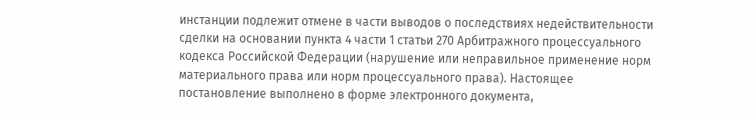инстанции подлежит отмене в части выводов о последствиях недействительности сделки на основании пункта 4 части 1 статьи 270 Арбитражного процессуального кодекса Российской Федерации (нарушение или неправильное применение норм материального права или норм процессуального права). Настоящее постановление выполнено в форме электронного документа,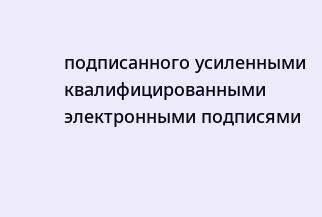подписанного усиленными квалифицированными электронными подписями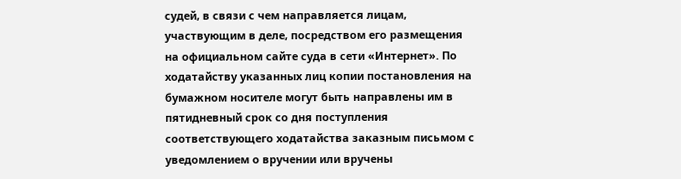судей, в связи с чем направляется лицам, участвующим в деле, посредством его размещения на официальном сайте суда в сети «Интернет». По ходатайству указанных лиц копии постановления на бумажном носителе могут быть направлены им в пятидневный срок со дня поступления соответствующего ходатайства заказным письмом с уведомлением о вручении или вручены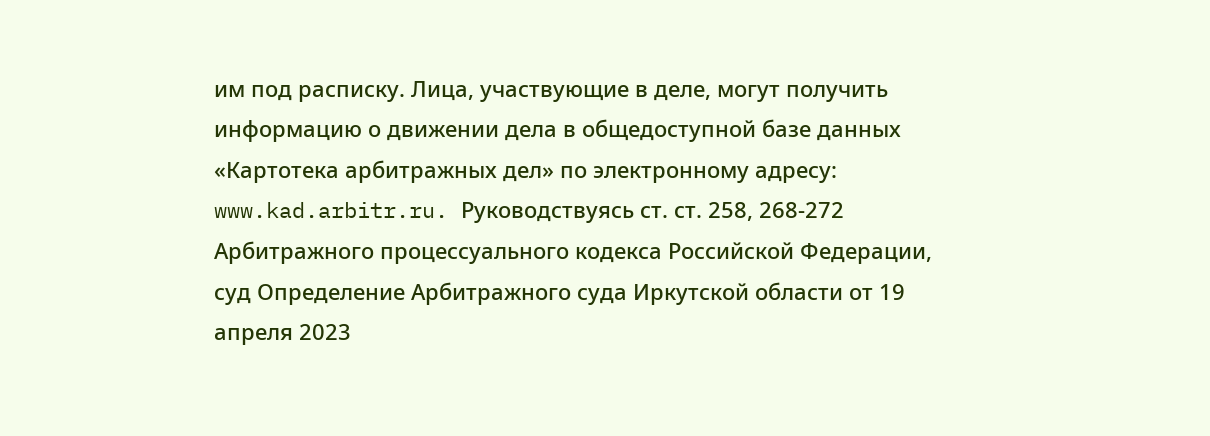им под расписку. Лица, участвующие в деле, могут получить информацию о движении дела в общедоступной базе данных «Картотека арбитражных дел» по электронному адресу: www.kad.arbitr.ru. Руководствуясь ст. ст. 258, 268-272 Арбитражного процессуального кодекса Российской Федерации, суд Определение Арбитражного суда Иркутской области от 19 апреля 2023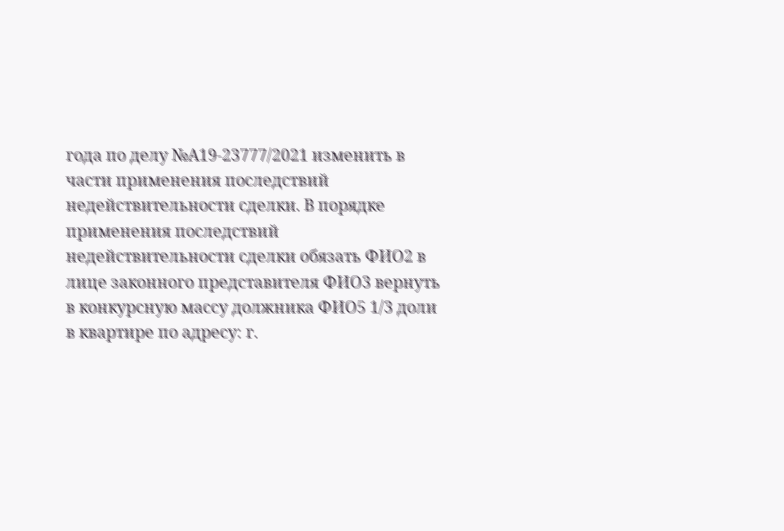года по делу №А19-23777/2021 изменить в части применения последствий недействительности сделки. В порядке применения последствий недействительности сделки обязать ФИО2 в лице законного представителя ФИО3 вернуть в конкурсную массу должника ФИО5 1/3 доли в квартире по адресу: г.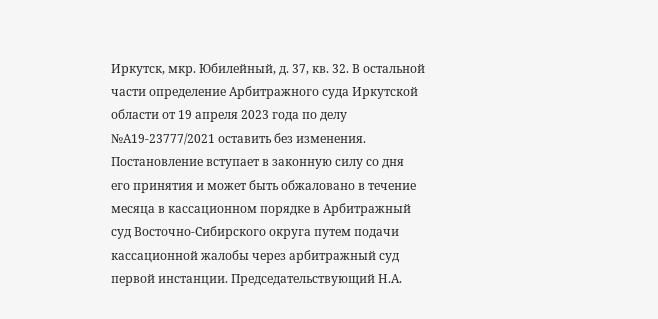Иркутск, мкр. Юбилейный, д. 37, кв. 32. В остальной части определение Арбитражного суда Иркутской области от 19 апреля 2023 года по делу №А19-23777/2021 оставить без изменения. Постановление вступает в законную силу со дня его принятия и может быть обжаловано в течение месяца в кассационном порядке в Арбитражный суд Восточно-Сибирского округа путем подачи кассационной жалобы через арбитражный суд первой инстанции. Председательствующий Н.А.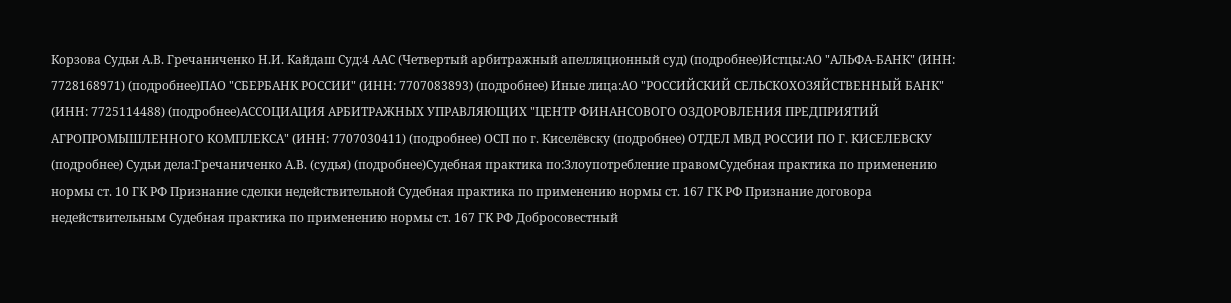Корзова Судьи А.В. Гречаниченко Н.И. Кайдаш Суд:4 ААС (Четвертый арбитражный апелляционный суд) (подробнее)Истцы:АО "АЛЬФА-БАНК" (ИНН: 7728168971) (подробнее)ПАО "СБЕРБАНК РОССИИ" (ИНН: 7707083893) (подробнее) Иные лица:АО "РОССИЙСКИЙ СЕЛЬСКОХОЗЯЙСТВЕННЫЙ БАНК" (ИНН: 7725114488) (подробнее)АССОЦИАЦИЯ АРБИТРАЖНЫХ УПРАВЛЯЮЩИХ "ЦЕНТР ФИНАНСОВОГО ОЗДОРОВЛЕНИЯ ПРЕДПРИЯТИЙ АГРОПРОМЫШЛЕННОГО КОМПЛЕКСА" (ИНН: 7707030411) (подробнее) ОСП по г. Киселёвску (подробнее) ОТДЕЛ МВД РОССИИ ПО Г. КИСЕЛЕВСКУ (подробнее) Судьи дела:Гречаниченко А.В. (судья) (подробнее)Судебная практика по:Злоупотребление правомСудебная практика по применению нормы ст. 10 ГК РФ Признание сделки недействительной Судебная практика по применению нормы ст. 167 ГК РФ Признание договора недействительным Судебная практика по применению нормы ст. 167 ГК РФ Добросовестный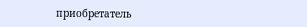приобретатель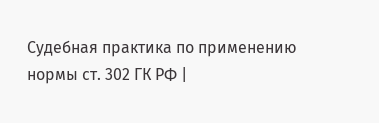Судебная практика по применению нормы ст. 302 ГК РФ |